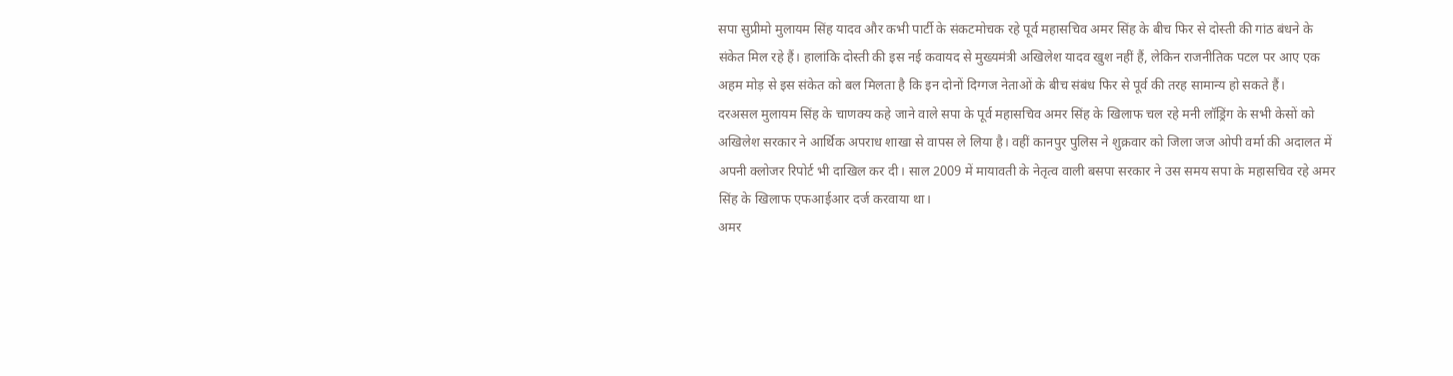सपा सुप्रीमो मुलायम सिंह यादव और कभी पार्टी के संकटमोचक रहे पूर्व महासचिव अमर सिंह के बीच फिर से दोस्ती की गांठ बंधने के संकेत मिल रहे हैं। हालांकि दोस्ती की इस नई कवायद से मुख्यमंत्री अखिलेश यादव खुश नहीं हैं, लेकिन राजनीतिक पटल पर आए एक अहम मोड़ से इस संकेत को बल मिलता है कि इन दोनों दिग्गज नेताओं के बीच संबंध फिर से पूर्व की तरह सामान्य हो सकते हैं।
दरअसल मुलायम सिंह के चाणक्य कहे जाने वाले सपा के पूर्व महासचिव अमर सिंह के खिलाफ चल रहे मनी लॉड्रिंग के सभी केसों को अखिलेश सरकार ने आर्थिक अपराध शाखा से वापस ले लिया है। वहीं कानपुर पुलिस ने शुक्रवार को जिला जज ओपी वर्मा की अदालत में अपनी क्लोजर रिपोर्ट भी दाखिल कर दी। साल 2009 में मायावती के नेतृत्व वाली बसपा सरकार ने उस समय सपा के महासचिव रहे अमर सिंह के खिलाफ एफआईआर दर्ज करवाया था।
अमर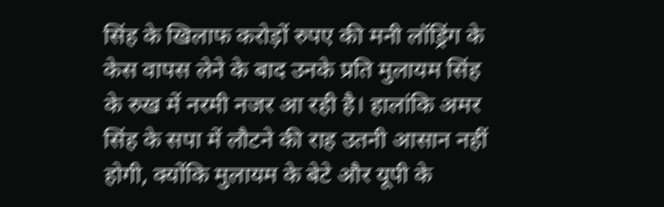सिंह के खिलाफ करोड़ों रुपए की मनी लॉड्रिंग के केस वापस लेने के बाद उनके प्रति मुलायम सिंह के रुख में नरमी नजर आ रही है। हालांकि अमर सिंह के सपा में लौटने की राह उतनी आसान नहीं होगी, क्योंकि मुलायम के बेटे और यूपी के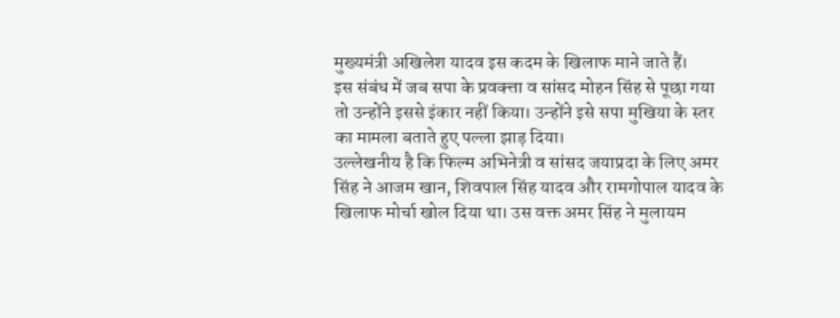मुख्यमंत्री अखिलेश यादव इस कदम के खिलाफ माने जाते हैं।
इस संबंध में जब सपा के प्रवक्त्ता व सांसद मोहन सिंह से पूछा गया तो उन्होंने इससे इंकार नहीं किया। उन्होंने इसे सपा मुखिया के स्तर का मामला बताते हुए पल्ला झाड़ दिया।
उल्लेखनीय है कि फिल्म अभिनेत्री व सांसद जयाप्रदा के लिए अमर सिंह ने आजम खान, शिवपाल सिंह यादव और रामगोपाल यादव के खिलाफ मोर्चा खोल दिया था। उस वक्त अमर सिंह ने मुलायम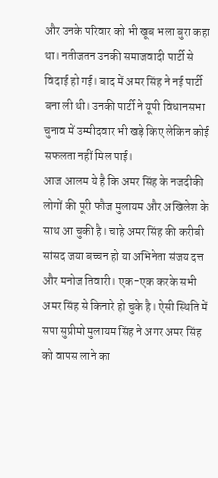और उनके परिवार को भी खूब भला बुरा कहा था। नतीजतन उनकी समाजवादी पार्टी से विदाई हो गई। बाद में अमर सिंह ने नई पार्टी बना ली थी। उनकी पार्टी ने यूपी विधानसभा चुनाव में उम्मीदवार भी खड़े किए लेकिन कोई सफलता नहीं मिल पाई।
आज आलम ये है कि अमर सिंह के नजदीकी लोगों की पूरी फौज मुलायम और अखिलेश के साथ आ चुकी है। चाहे अमर सिंह की करीबी सांसद जया बच्चन हो या अभिनेता संजय दत्त और मनोज तिवारी। एक-एक करके सभी अमर सिंह से किनारे हो चुके है। ऐसी स्थिति में सपा सुप्रीमो मुलायम सिंह ने अगर अमर सिंह को वापस लाने का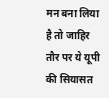मन बना लिया है तो जाहिर तौर पर ये यूपी की सियासत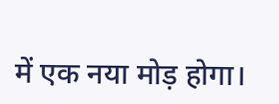में एक नया मोड़ होगा।